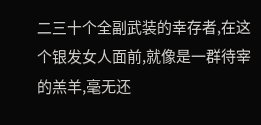二三十个全副武装的幸存者,在这个银发女人面前,就像是一群待宰的羔羊,毫无还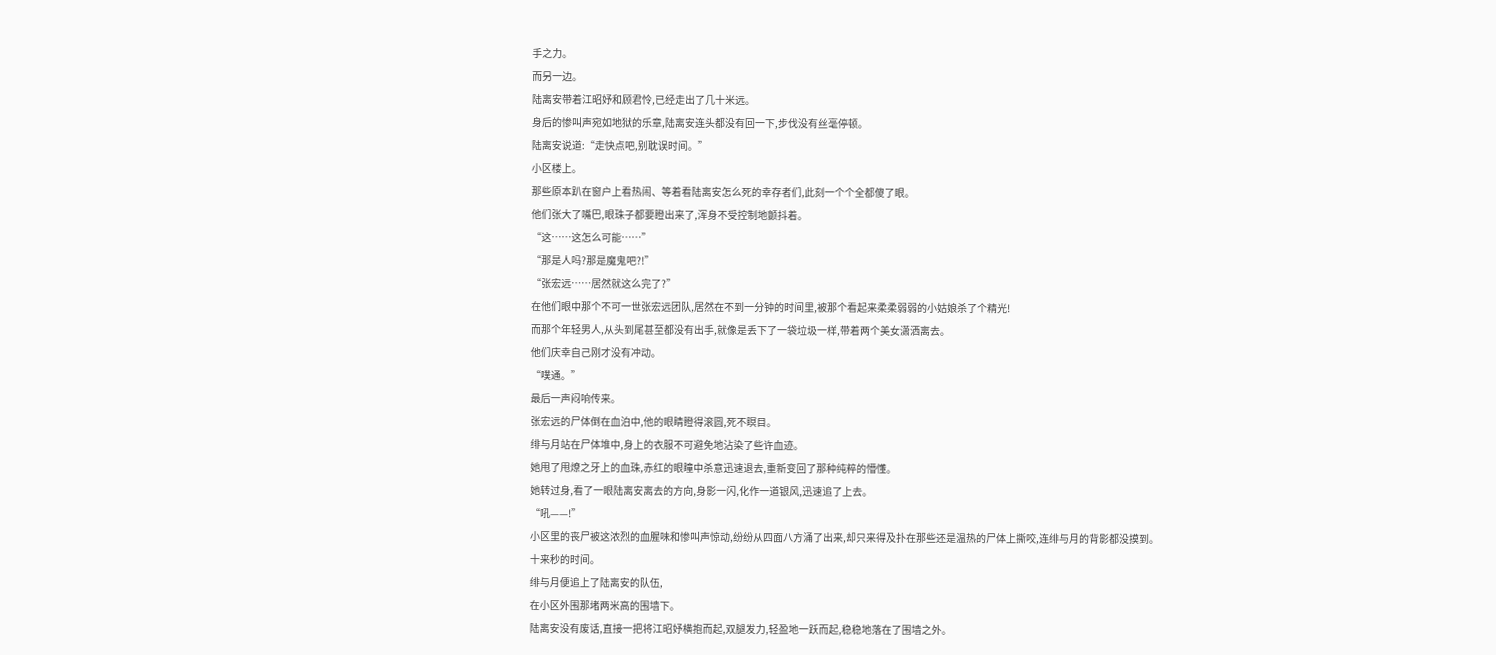手之力。
而另一边。
陆离安带着江昭妤和顾君怜,已经走出了几十米远。
身后的惨叫声宛如地狱的乐章,陆离安连头都没有回一下,步伐没有丝毫停顿。
陆离安说道:“走快点吧,别耽误时间。”
小区楼上。
那些原本趴在窗户上看热闹、等着看陆离安怎么死的幸存者们,此刻一个个全都傻了眼。
他们张大了嘴巴,眼珠子都要瞪出来了,浑身不受控制地颤抖着。
“这……这怎么可能……”
“那是人吗?那是魔鬼吧?!”
“张宏远……居然就这么完了?”
在他们眼中那个不可一世张宏远团队,居然在不到一分钟的时间里,被那个看起来柔柔弱弱的小姑娘杀了个精光!
而那个年轻男人,从头到尾甚至都没有出手,就像是丢下了一袋垃圾一样,带着两个美女潇洒离去。
他们庆幸自己刚才没有冲动。
“噗通。”
最后一声闷响传来。
张宏远的尸体倒在血泊中,他的眼睛瞪得滚圆,死不瞑目。
绯与月站在尸体堆中,身上的衣服不可避免地沾染了些许血迹。
她甩了甩燎之牙上的血珠,赤红的眼瞳中杀意迅速退去,重新变回了那种纯粹的懵懂。
她转过身,看了一眼陆离安离去的方向,身影一闪,化作一道银风,迅速追了上去。
“吼——!”
小区里的丧尸被这浓烈的血腥味和惨叫声惊动,纷纷从四面八方涌了出来,却只来得及扑在那些还是温热的尸体上撕咬,连绯与月的背影都没摸到。
十来秒的时间。
绯与月便追上了陆离安的队伍,
在小区外围那堵两米高的围墙下。
陆离安没有废话,直接一把将江昭妤横抱而起,双腿发力,轻盈地一跃而起,稳稳地落在了围墙之外。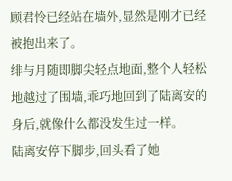顾君怜已经站在墙外,显然是刚才已经被抱出来了。
绯与月随即脚尖轻点地面,整个人轻松地越过了围墙,乖巧地回到了陆离安的身后,就像什么都没发生过一样。
陆离安停下脚步,回头看了她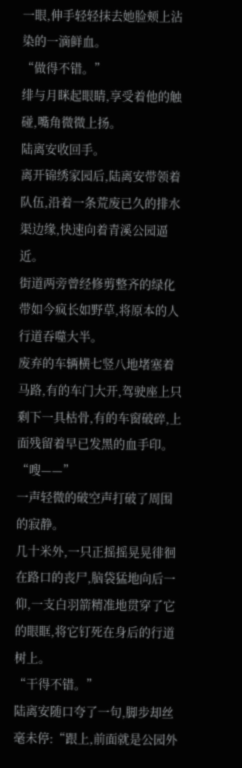一眼,伸手轻轻抹去她脸颊上沾染的一滴鲜血。
“做得不错。”
绯与月眯起眼睛,享受着他的触碰,嘴角微微上扬。
陆离安收回手。
离开锦绣家园后,陆离安带领着队伍,沿着一条荒废已久的排水渠边缘,快速向着青溪公园逼近。
街道两旁曾经修剪整齐的绿化带如今疯长如野草,将原本的人行道吞噬大半。
废弃的车辆横七竖八地堵塞着马路,有的车门大开,驾驶座上只剩下一具枯骨,有的车窗破碎,上面残留着早已发黑的血手印。
“嗖——”
一声轻微的破空声打破了周围的寂静。
几十米外,一只正摇摇晃晃徘徊在路口的丧尸,脑袋猛地向后一仰,一支白羽箭精准地贯穿了它的眼眶,将它钉死在身后的行道树上。
“干得不错。”
陆离安随口夸了一句,脚步却丝毫未停:“跟上,前面就是公园外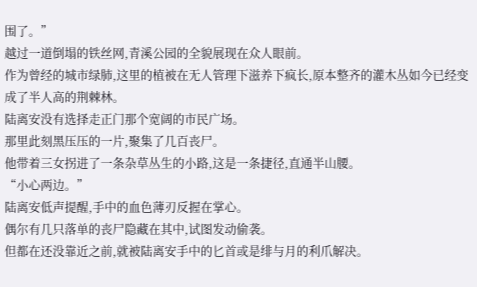围了。”
越过一道倒塌的铁丝网,青溪公园的全貌展现在众人眼前。
作为曾经的城市绿肺,这里的植被在无人管理下滋养下疯长,原本整齐的灌木丛如今已经变成了半人高的荆棘林。
陆离安没有选择走正门那个宽阔的市民广场。
那里此刻黑压压的一片,聚集了几百丧尸。
他带着三女拐进了一条杂草丛生的小路,这是一条捷径,直通半山腰。
“小心两边。”
陆离安低声提醒,手中的血色薄刃反握在掌心。
偶尔有几只落单的丧尸隐藏在其中,试图发动偷袭。
但都在还没靠近之前,就被陆离安手中的匕首或是绯与月的利爪解决。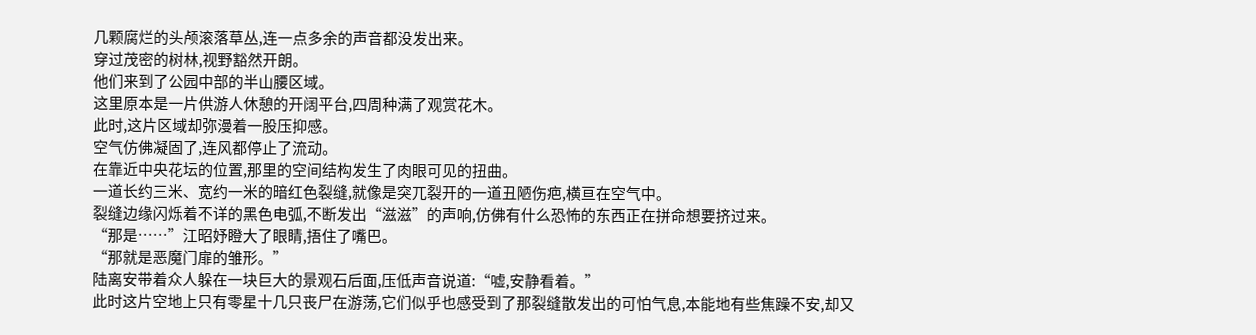几颗腐烂的头颅滚落草丛,连一点多余的声音都没发出来。
穿过茂密的树林,视野豁然开朗。
他们来到了公园中部的半山腰区域。
这里原本是一片供游人休憩的开阔平台,四周种满了观赏花木。
此时,这片区域却弥漫着一股压抑感。
空气仿佛凝固了,连风都停止了流动。
在靠近中央花坛的位置,那里的空间结构发生了肉眼可见的扭曲。
一道长约三米、宽约一米的暗红色裂缝,就像是突兀裂开的一道丑陋伤疤,横亘在空气中。
裂缝边缘闪烁着不详的黑色电弧,不断发出“滋滋”的声响,仿佛有什么恐怖的东西正在拼命想要挤过来。
“那是……”江昭妤瞪大了眼睛,捂住了嘴巴。
“那就是恶魔门扉的雏形。”
陆离安带着众人躲在一块巨大的景观石后面,压低声音说道:“嘘,安静看着。”
此时这片空地上只有零星十几只丧尸在游荡,它们似乎也感受到了那裂缝散发出的可怕气息,本能地有些焦躁不安,却又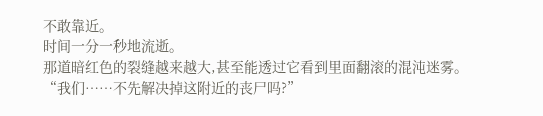不敢靠近。
时间一分一秒地流逝。
那道暗红色的裂缝越来越大,甚至能透过它看到里面翻滚的混沌迷雾。
“我们……不先解决掉这附近的丧尸吗?”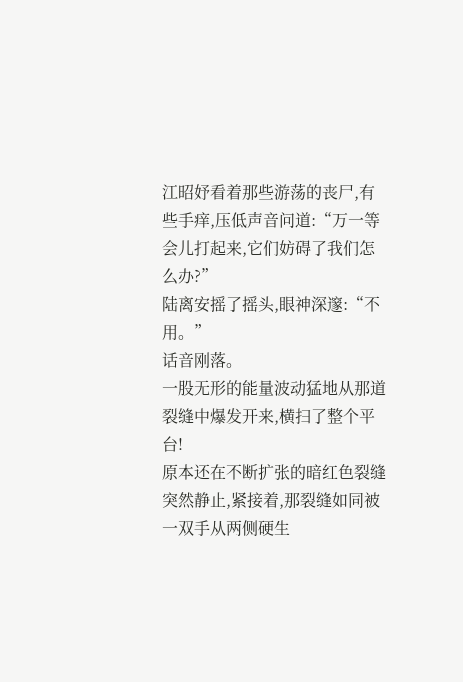江昭妤看着那些游荡的丧尸,有些手痒,压低声音问道:“万一等会儿打起来,它们妨碍了我们怎么办?”
陆离安摇了摇头,眼神深邃:“不用。”
话音刚落。
一股无形的能量波动猛地从那道裂缝中爆发开来,横扫了整个平台!
原本还在不断扩张的暗红色裂缝突然静止,紧接着,那裂缝如同被一双手从两侧硬生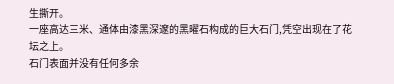生撕开。
一座高达三米、通体由漆黑深邃的黑曜石构成的巨大石门,凭空出现在了花坛之上。
石门表面并没有任何多余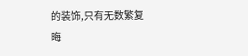的装饰,只有无数繁复晦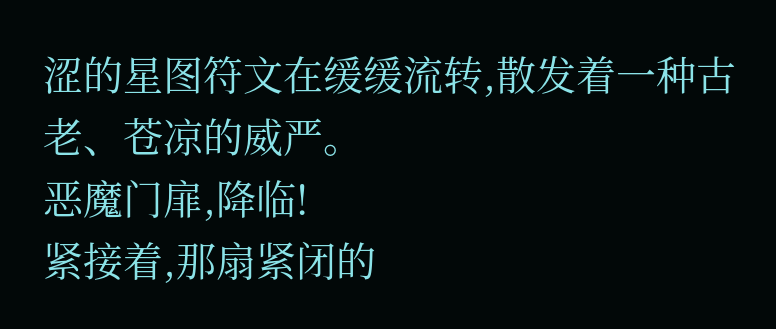涩的星图符文在缓缓流转,散发着一种古老、苍凉的威严。
恶魔门扉,降临!
紧接着,那扇紧闭的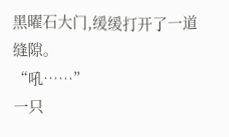黑曜石大门,缓缓打开了一道缝隙。
“吼……”
一只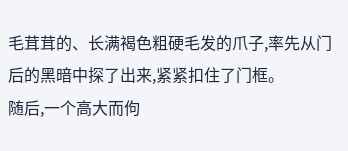毛茸茸的、长满褐色粗硬毛发的爪子,率先从门后的黑暗中探了出来,紧紧扣住了门框。
随后,一个高大而佝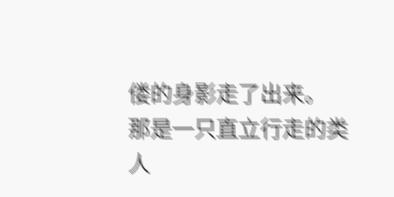偻的身影走了出来。
那是一只直立行走的类人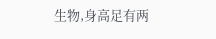生物,身高足有两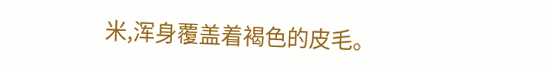米,浑身覆盖着褐色的皮毛。